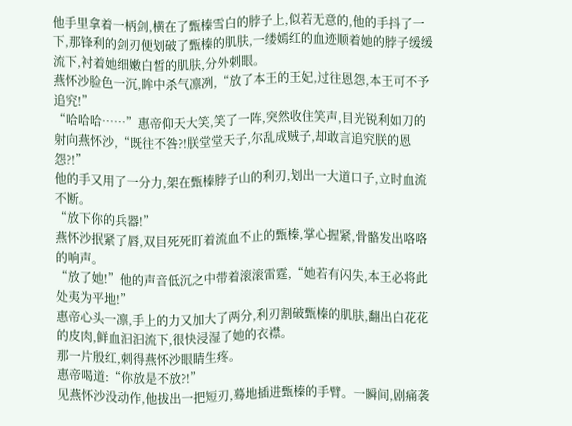他手里拿着一柄剑,横在了甄榛雪白的脖子上,似若无意的,他的手抖了一下,那锋利的剑刃便划破了甄榛的肌肤,一缕嫣红的血迹顺着她的脖子缓缓流下,衬着她细嫩白皙的肌肤,分外刺眼。
燕怀沙脸色一沉,眸中杀气凛冽,“放了本王的王妃,过往恩怨,本王可不予追究!”
“哈哈哈……”惠帝仰天大笑,笑了一阵,突然收住笑声,目光锐利如刀的射向燕怀沙,“既往不咎?!朕堂堂天子,尔乱成贼子,却敢言追究朕的恩怨?!”
他的手又用了一分力,架在甄榛脖子山的利刃,划出一大道口子,立时血流不断。
“放下你的兵器!”
燕怀沙抿紧了唇,双目死死盯着流血不止的甄榛,掌心握紧,骨骼发出咯咯的响声。
“放了她!”他的声音低沉之中带着滚滚雷霆,“她若有闪失,本王必将此处夷为平地!”
惠帝心头一凛,手上的力又加大了两分,利刃割破甄榛的肌肤,翻出白花花的皮肉,鲜血汩汩流下,很快浸湿了她的衣襟。
那一片殷红,刺得燕怀沙眼睛生疼。
惠帝喝道:“你放是不放?!”
见燕怀沙没动作,他拔出一把短刃,蓦地插进甄榛的手臂。一瞬间,剧痛袭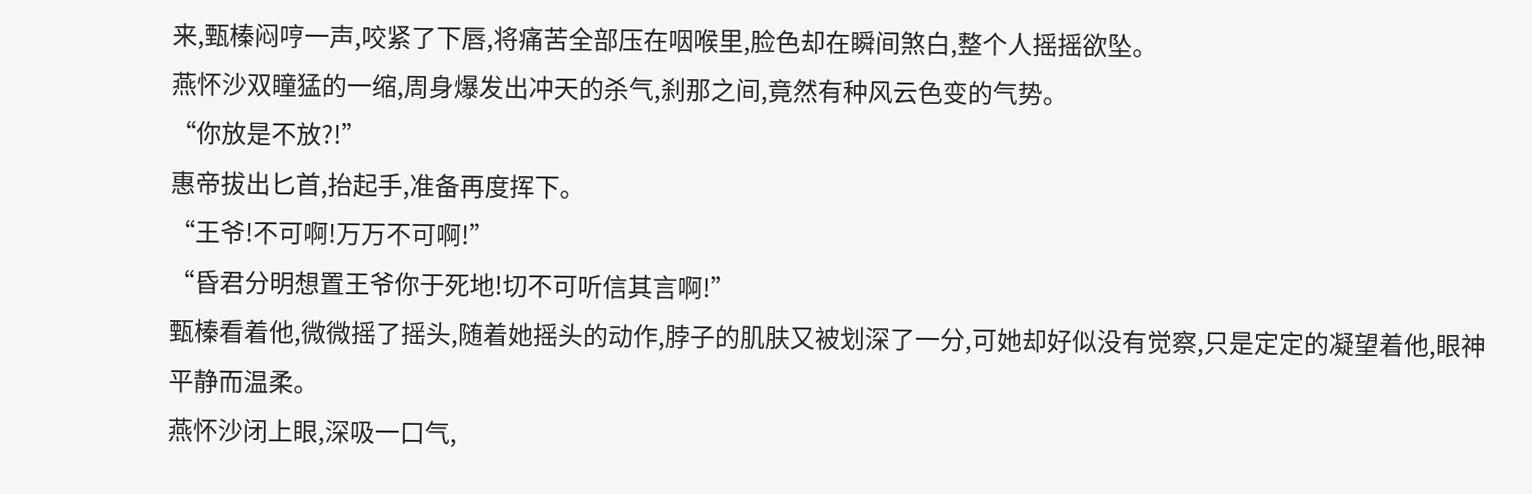来,甄榛闷哼一声,咬紧了下唇,将痛苦全部压在咽喉里,脸色却在瞬间煞白,整个人摇摇欲坠。
燕怀沙双瞳猛的一缩,周身爆发出冲天的杀气,刹那之间,竟然有种风云色变的气势。
“你放是不放?!”
惠帝拔出匕首,抬起手,准备再度挥下。
“王爷!不可啊!万万不可啊!”
“昏君分明想置王爷你于死地!切不可听信其言啊!”
甄榛看着他,微微摇了摇头,随着她摇头的动作,脖子的肌肤又被划深了一分,可她却好似没有觉察,只是定定的凝望着他,眼神平静而温柔。
燕怀沙闭上眼,深吸一口气,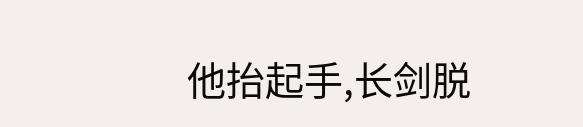他抬起手,长剑脱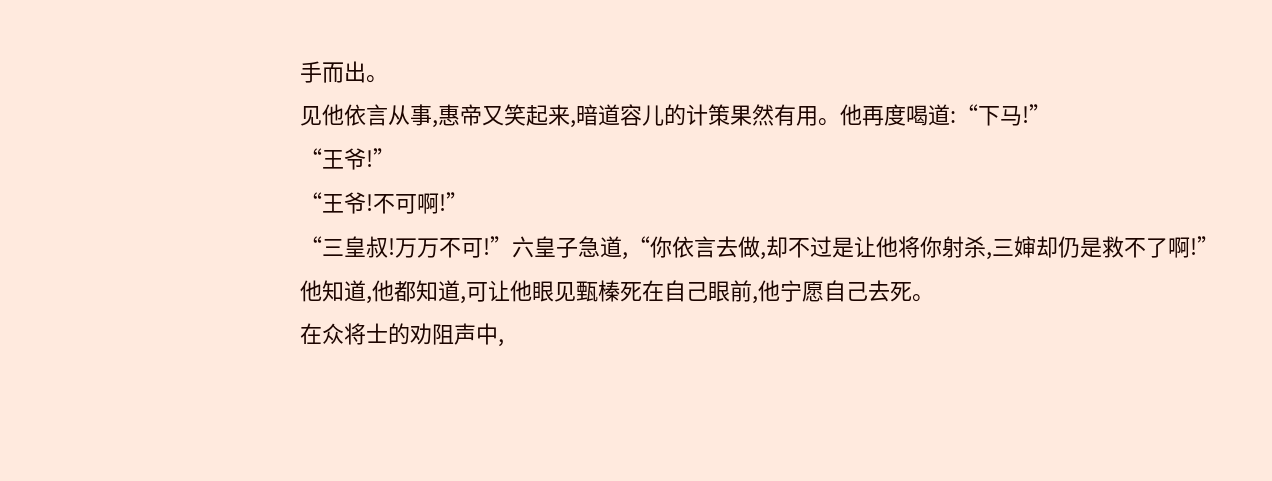手而出。
见他依言从事,惠帝又笑起来,暗道容儿的计策果然有用。他再度喝道:“下马!”
“王爷!”
“王爷!不可啊!”
“三皇叔!万万不可!”六皇子急道,“你依言去做,却不过是让他将你射杀,三婶却仍是救不了啊!”
他知道,他都知道,可让他眼见甄榛死在自己眼前,他宁愿自己去死。
在众将士的劝阻声中,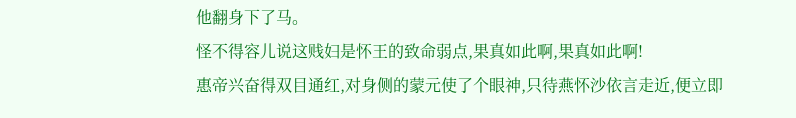他翻身下了马。
怪不得容儿说这贱妇是怀王的致命弱点,果真如此啊,果真如此啊!
惠帝兴奋得双目通红,对身侧的蒙元使了个眼神,只待燕怀沙依言走近,便立即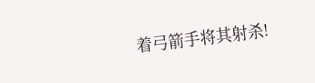着弓箭手将其射杀!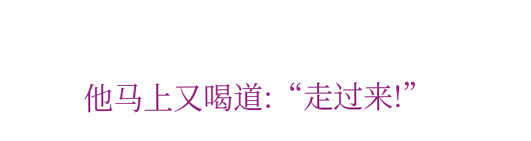他马上又喝道:“走过来!”